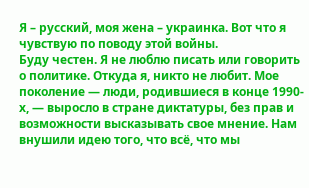Я – русский, моя жена – украинка. Вот что я чувствую по поводу этой войны.
Буду честен. Я не люблю писать или говорить о политике. Откуда я, никто не любит. Мое поколение — люди, родившиеся в конце 1990-х, — выросло в стране диктатуры, без прав и возможности высказывать свое мнение. Нам внушили идею того, что всё, что мы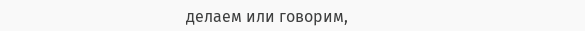делаем или говорим,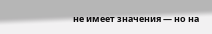не имеет значения — но на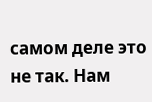самом деле это не так. Нам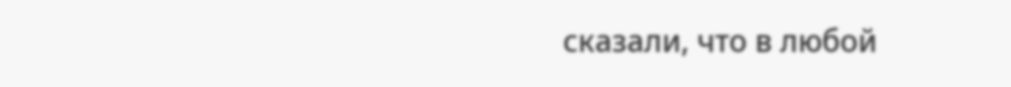сказали, что в любой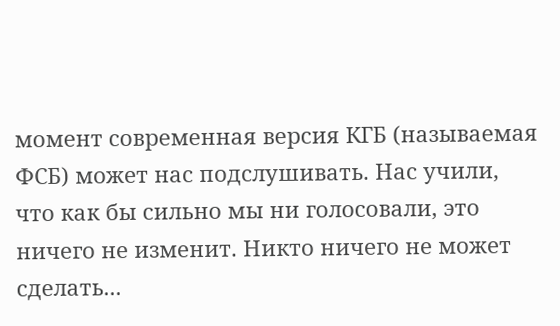момент современная версия КГБ (называемая ФСБ) может нас подслушивать. Нас учили, что как бы сильно мы ни голосовали, это ничего не изменит. Никто ничего не может сделать...